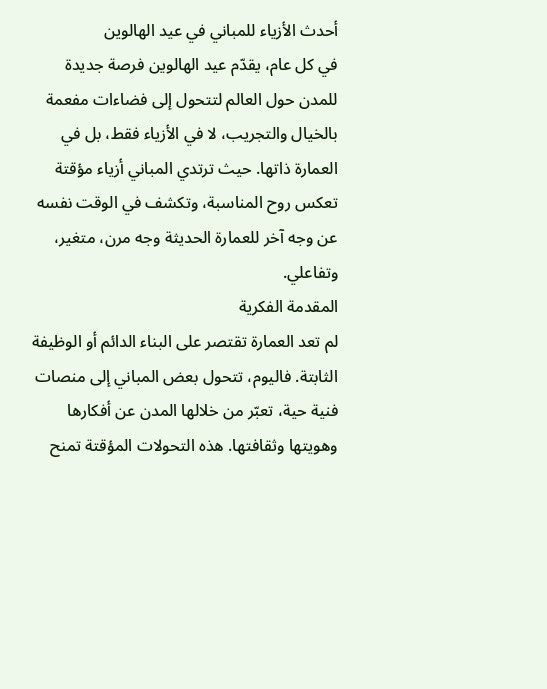أحدث الأزياء للمباني في عيد الهالوين
في كل عام، يقدّم عيد الهالوين فرصة جديدة للمدن حول العالم لتتحول إلى فضاءات مفعمة بالخيال والتجريب، لا في الأزياء فقط، بل في العمارة ذاتها. حيث ترتدي المباني أزياء مؤقتة تعكس روح المناسبة، وتكشف في الوقت نفسه عن وجه آخر للعمارة الحديثة وجه مرن، متغير، وتفاعلي.
المقدمة الفكرية
لم تعد العمارة تقتصر على البناء الدائم أو الوظيفة الثابتة. فاليوم، تتحول بعض المباني إلى منصات فنية حية، تعبّر من خلالها المدن عن أفكارها وهويتها وثقافتها. هذه التحولات المؤقتة تمنح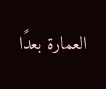العمارة بعدًا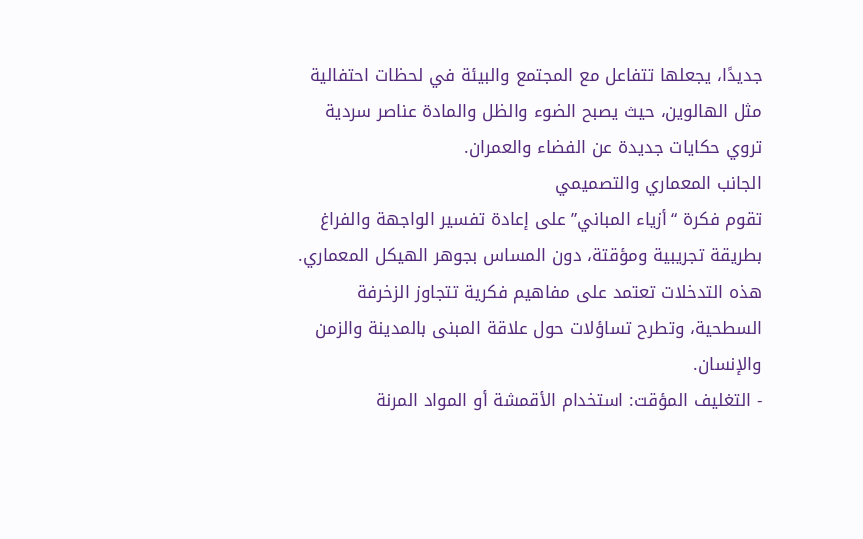جديدًا، يجعلها تتفاعل مع المجتمع والبيئة في لحظات احتفالية مثل الهالوين، حيث يصبح الضوء والظل والمادة عناصر سردية تروي حكايات جديدة عن الفضاء والعمران.
الجانب المعماري والتصميمي
تقوم فكرة “أزياء المباني” على إعادة تفسير الواجهة والفراغ بطريقة تجريبية ومؤقتة، دون المساس بجوهر الهيكل المعماري. هذه التدخلات تعتمد على مفاهيم فكرية تتجاوز الزخرفة السطحية، وتطرح تساؤلات حول علاقة المبنى بالمدينة والزمن والإنسان.
- التغليف المؤقت: استخدام الأقمشة أو المواد المرنة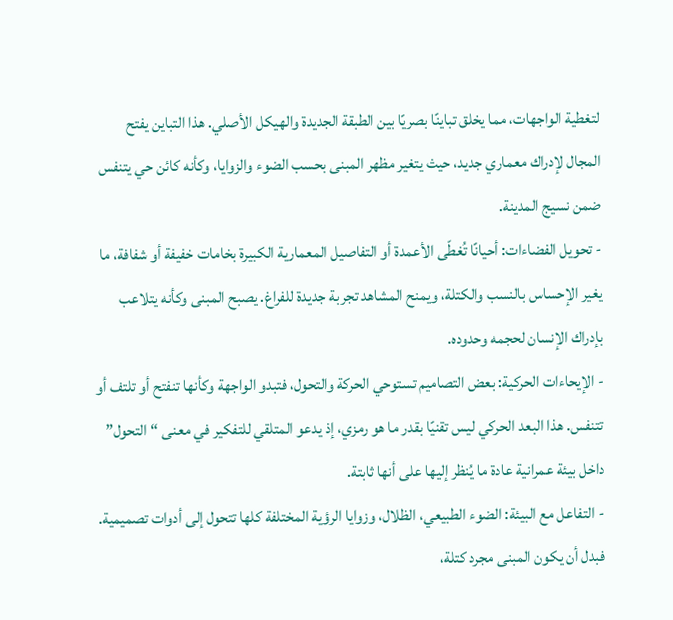لتغطية الواجهات، مما يخلق تباينًا بصريًا بين الطبقة الجديدة والهيكل الأصلي. هذا التباين يفتح المجال لإدراك معماري جديد، حيث يتغير مظهر المبنى بحسب الضوء والزوايا، وكأنه كائن حي يتنفس ضمن نسيج المدينة.
- تحويل الفضاءات: أحيانًا تُغطّى الأعمدة أو التفاصيل المعمارية الكبيرة بخامات خفيفة أو شفافة، ما يغير الإحساس بالنسب والكتلة، ويمنح المشاهد تجربة جديدة للفراغ. يصبح المبنى وكأنه يتلاعب بإدراك الإنسان لحجمه وحدوده.
- الإيحاءات الحركية: بعض التصاميم تستوحي الحركة والتحول، فتبدو الواجهة وكأنها تنفتح أو تلتف أو تتنفس. هذا البعد الحركي ليس تقنيًا بقدر ما هو رمزي، إذ يدعو المتلقي للتفكير في معنى “التحول” داخل بيئة عمرانية عادة ما يُنظر إليها على أنها ثابتة.
- التفاعل مع البيئة: الضوء الطبيعي، الظلال، وزوايا الرؤية المختلفة كلها تتحول إلى أدوات تصميمية. فبدل أن يكون المبنى مجرد كتلة،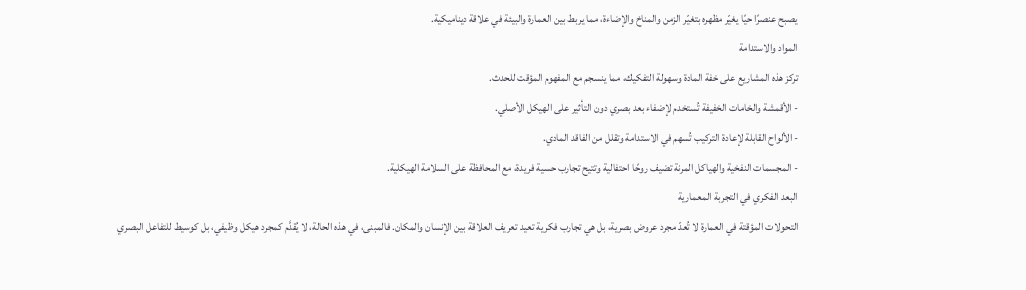يصبح عنصرًا حيًا يغيّر مظهره بتغيّر الزمن والمناخ والإضاءة، مما يربط بين العمارة والبيئة في علاقة ديناميكية.
المواد والاستدامة
تركز هذه المشاريع على خفة المادة وسهولة التفكيك، مما ينسجم مع المفهوم المؤقت للحدث.
- الأقمشة والخامات الخفيفة تُستخدم لإضفاء بعد بصري دون التأثير على الهيكل الأصلي.
- الألواح القابلة لإعادة التركيب تُسهم في الاستدامة وتقلل من الفاقد المادي.
- المجسمات النفخية والهياكل المرنة تضيف روحًا احتفالية وتتيح تجارب حسية فريدة، مع المحافظة على السلامة الهيكلية.
البعد الفكري في التجربة المعمارية
التحولات المؤقتة في العمارة لا تُعدّ مجرد عروض بصرية، بل هي تجارب فكرية تعيد تعريف العلاقة بين الإنسان والمكان. فالمبنى، في هذه الحالة، لا يُقدَّم كمجرد هيكل وظيفي، بل كوسيط للتفاعل البصري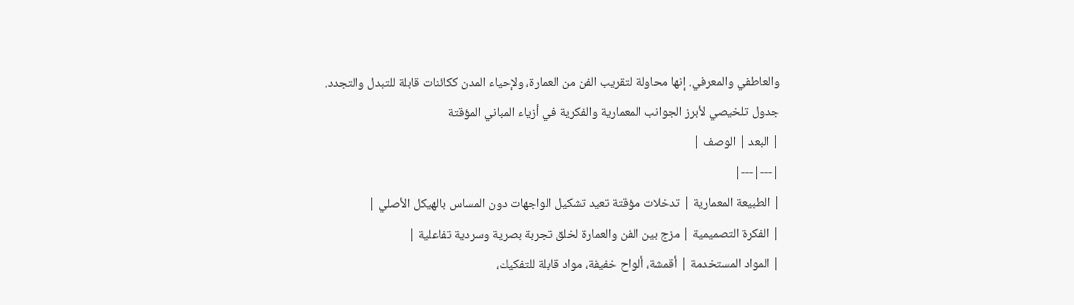والعاطفي والمعرفي. إنها محاولة لتقريب الفن من العمارة، ولإحياء المدن ككائنات قابلة للتبدل والتجدد.
جدول تلخيصي لأبرز الجوانب المعمارية والفكرية في أزياء المباني المؤقتة
| البعد | الوصف |
|---|---|
| الطبيعة المعمارية | تدخلات مؤقتة تعيد تشكيل الواجهات دون المساس بالهيكل الأصلي |
| الفكرة التصميمية | مزج بين الفن والعمارة لخلق تجربة بصرية وسردية تفاعلية |
| المواد المستخدمة | أقمشة، ألواح خفيفة، مواد قابلة للتفكيك،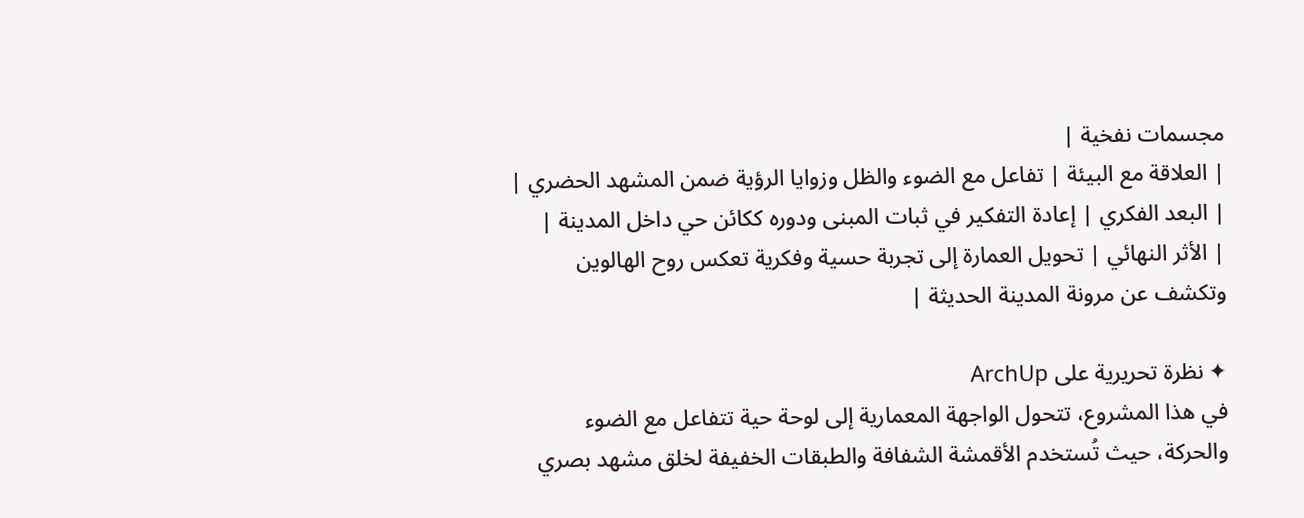مجسمات نفخية |
| العلاقة مع البيئة | تفاعل مع الضوء والظل وزوايا الرؤية ضمن المشهد الحضري |
| البعد الفكري | إعادة التفكير في ثبات المبنى ودوره ككائن حي داخل المدينة |
| الأثر النهائي | تحويل العمارة إلى تجربة حسية وفكرية تعكس روح الهالوين وتكشف عن مرونة المدينة الحديثة |

✦ نظرة تحريرية على ArchUp
في هذا المشروع، تتحول الواجهة المعمارية إلى لوحة حية تتفاعل مع الضوء والحركة، حيث تُستخدم الأقمشة الشفافة والطبقات الخفيفة لخلق مشهد بصري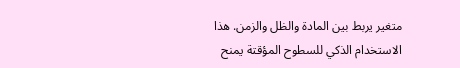متغير يربط بين المادة والظل والزمن. هذا الاستخدام الذكي للسطوح المؤقتة يمنح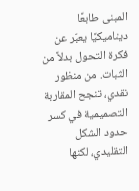المبنى طابعًا ديناميكيًا يعبّر عن فكرة التحول بدلاً من الثبات. من منظور نقدي، تنجح المقاربة التصميمية في كسر حدود الشكل التقليدي، لكنها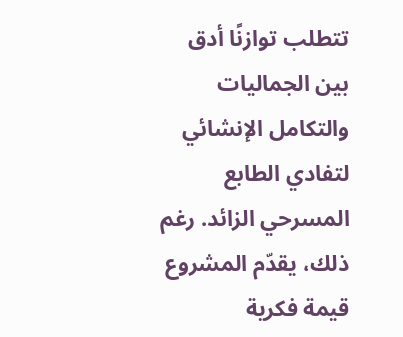تتطلب توازنًا أدق بين الجماليات والتكامل الإنشائي لتفادي الطابع المسرحي الزائد. رغم ذلك، يقدّم المشروع قيمة فكرية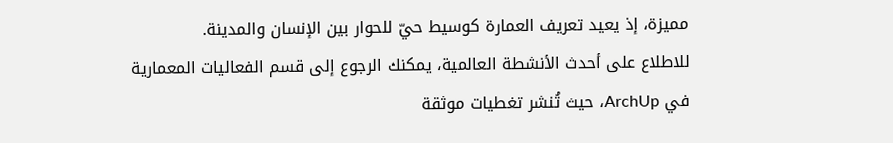مميزة، إذ يعيد تعريف العمارة كوسيط حيّ للحوار بين الإنسان والمدينة.
للاطلاع على أحدث الأنشطة العالمية، يمكنك الرجوع إلى قسم الفعاليات المعمارية في ArchUp، حيث تُنشر تغطيات موثقة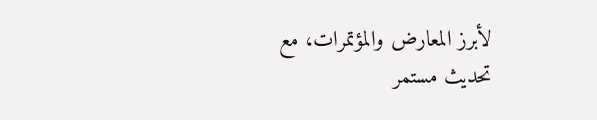لأبرز المعارض والمؤتمرات، مع تحديث مستمر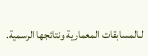لـالمسابقات المعمارية ونتائجها الرسمية.